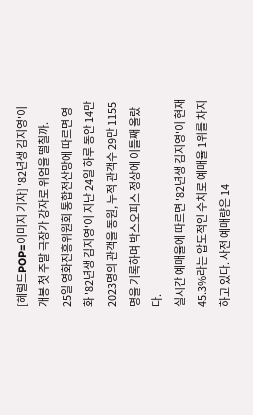[헤럴드POP=이미지 기자] '82년생 김지영'이 개봉 첫 주말 극장가 강자로 위엄을 떨칠까.
25일 영화진흥위원회 통합전산망에 따르면 영화 '82년생 김지영'이 지난 24일 하루 동안 14만 2023명의 관객을 동원, 누적 관객수 29만 1155명을 기록하며 박스오피스 정상에 이틀째 올랐다.
실시간 예매율에 따르면 '82년생 김지영'이 현재 45.3%라는 압도적인 수치로 예매율 1위를 차지하고 있다. 사전 예매량은 14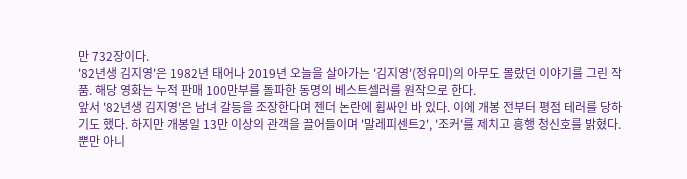만 732장이다.
'82년생 김지영'은 1982년 태어나 2019년 오늘을 살아가는 '김지영'(정유미)의 아무도 몰랐던 이야기를 그린 작품. 해당 영화는 누적 판매 100만부를 돌파한 동명의 베스트셀러를 원작으로 한다.
앞서 '82년생 김지영'은 남녀 갈등을 조장한다며 젠더 논란에 휩싸인 바 있다. 이에 개봉 전부터 평점 테러를 당하기도 했다. 하지만 개봉일 13만 이상의 관객을 끌어들이며 '말레피센트2', '조커'를 제치고 흥행 청신호를 밝혔다.
뿐만 아니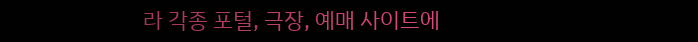라 각종 포털, 극장, 예매 사이트에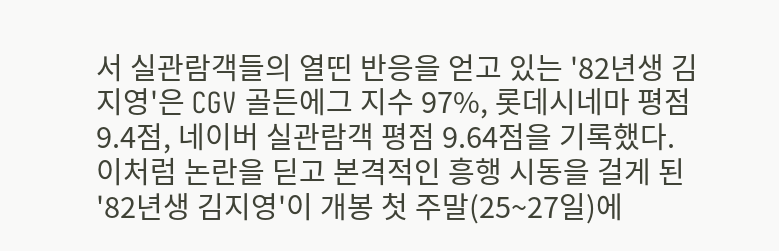서 실관람객들의 열띤 반응을 얻고 있는 '82년생 김지영'은 CGV 골든에그 지수 97%, 롯데시네마 평점 9.4점, 네이버 실관람객 평점 9.64점을 기록했다.
이처럼 논란을 딛고 본격적인 흥행 시동을 걸게 된 '82년생 김지영'이 개봉 첫 주말(25~27일)에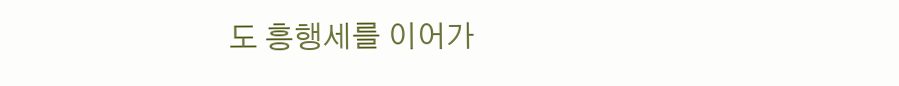도 흥행세를 이어가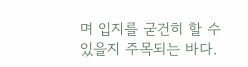며 입지를 굳건히 할 수 있을지 주목되는 바다.